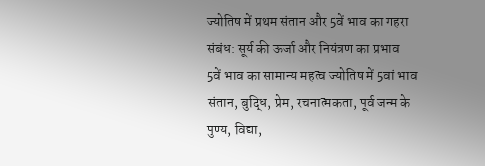ज्योतिष में प्रथम संतान और 5वें भाव का गहरा संबंध: सूर्य की ऊर्जा और नियंत्रण का प्रभाव
5वें भाव का सामान्य महत्व ज्योतिष में 5वां भाव संतान, बुद्धि, प्रेम, रचनात्मकता, पूर्व जन्म के पुण्य, विद्या,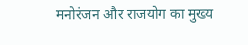मनोरंजन और राजयोग का मुख्य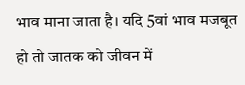भाव माना जाता है। यदि 5वां भाव मजबूत हो तो जातक को जीवन में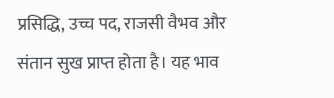प्रसिद्धि, उच्च पद, राजसी वैभव और संतान सुख प्राप्त होता है। यह भाव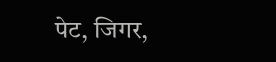पेट, जिगर,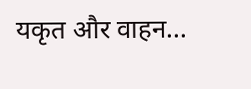यकृत और वाहन…